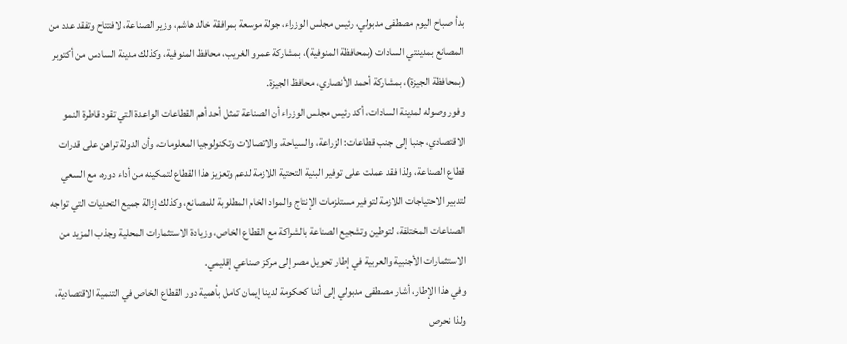بدأ صباح اليوم مصطفى مدبولي، رئيس مجلس الوزراء، جولة موسعة بمرافقة خالد هاشم، وزير الصناعة، لافتتاح وتفقد عدد من المصانع بمدينتي السادات (بمحافظة المنوفية)، بمشاركة عمرو الغريب، محافظ المنوفية، وكذلك مدينة السادس من أكتوبر (بمحافظة الجيزة)، بمشاركة أحمد الأنصاري، محافظ الجيزة.
وفور وصوله لمدينة السادات، أكد رئيس مجلس الوزراء أن الصناعة تمثل أحد أهم القطاعات الواعدة التي تقود قاطرة النمو الاقتصادي، جنبا إلى جنب قطاعات: الزراعة، والسياحة، والاتصالات وتكنولوجيا المعلومات، وأن الدولة تراهن على قدرات قطاع الصناعة، ولذا فقد عملت على توفير البنية التحتية اللازمة لدعم وتعزيز هذا القطاع لتمكينه من أداء دوره، مع السعي لتدبير الاحتياجات اللازمة لتوفير مستلزمات الإنتاج والمواد الخام المطلوبة للمصانع، وكذلك إزالة جميع التحديات التي تواجه الصناعات المختلفة، لتوطين وتشجيع الصناعة بالشراكة مع القطاع الخاص، وزيادة الاستثمارات المحلية وجذب المزيد من الاستثمارات الأجنبية والعربية في إطار تحويل مصر إلى مركز صناعي إقليمي.
وفي هذا الإطار، أشار مصطفى مدبولي إلى أننا كحكومة لدينا إيمان كامل بأهمية دور القطاع الخاص في التنمية الاقتصادية، ولذا نحرص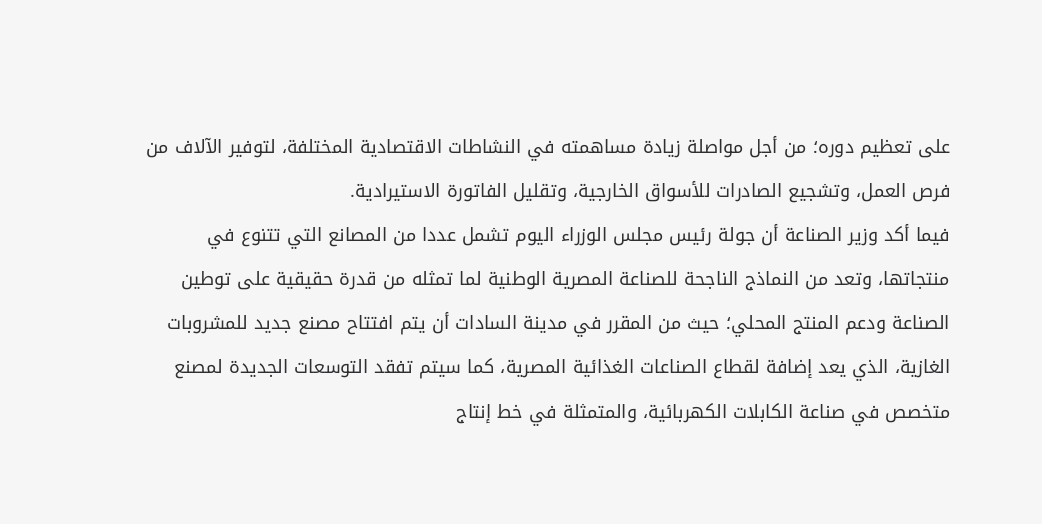على تعظيم دوره؛ من أجل مواصلة زيادة مساهمته في النشاطات الاقتصادية المختلفة، لتوفير الآلاف من فرص العمل، وتشجيع الصادرات للأسواق الخارجية، وتقليل الفاتورة الاستيرادية.
فيما أكد وزير الصناعة أن جولة رئيس مجلس الوزراء اليوم تشمل عددا من المصانع التي تتنوع في منتجاتها، وتعد من النماذج الناجحة للصناعة المصرية الوطنية لما تمثله من قدرة حقيقية على توطين الصناعة ودعم المنتج المحلي؛ حيث من المقرر في مدينة السادات أن يتم افتتاح مصنع جديد للمشروبات الغازية، الذي يعد إضافة لقطاع الصناعات الغذائية المصرية، كما سيتم تفقد التوسعات الجديدة لمصنع متخصص في صناعة الكابلات الكهربائية، والمتمثلة في خط إنتاج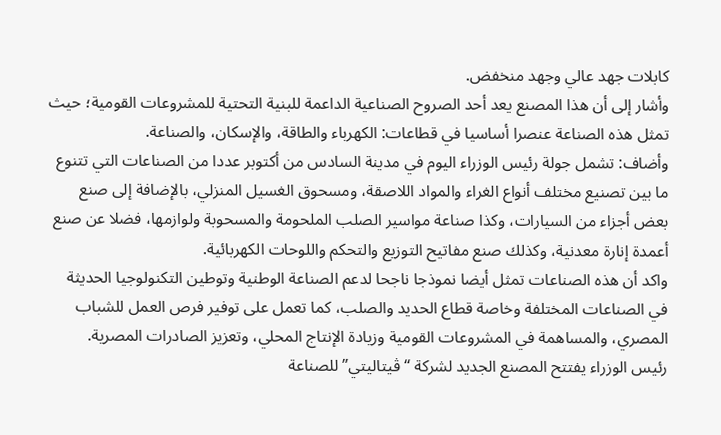كابلات جهد عالي وجهد منخفض.
وأشار إلى أن هذا المصنع يعد أحد الصروح الصناعية الداعمة للبنية التحتية للمشروعات القومية؛ حيث تمثل هذه الصناعة عنصرا أساسيا في قطاعات: الكهرباء والطاقة، والإسكان، والصناعة.
وأضاف: تشمل جولة رئيس الوزراء اليوم في مدينة السادس من أكتوبر عددا من الصناعات التي تتنوع ما بين تصنيع مختلف أنواع الغراء والمواد اللاصقة، ومسحوق الغسيل المنزلي، بالإضافة إلى صنع بعض أجزاء من السيارات، وكذا صناعة مواسير الصلب الملحومة والمسحوبة ولوازمها، فضلا عن صنع أعمدة إنارة معدنية، وكذلك صنع مفاتيح التوزيع والتحكم واللوحات الكهربائية.
واكد أن هذه الصناعات تمثل أيضا نموذجا ناجحا لدعم الصناعة الوطنية وتوطين التكنولوجيا الحديثة في الصناعات المختلفة وخاصة قطاع الحديد والصلب، كما تعمل على توفير فرص العمل للشباب المصري، والمساهمة في المشروعات القومية وزيادة الإنتاج المحلي، وتعزيز الصادرات المصرية.
رئيس الوزراء يفتتح المصنع الجديد لشركة “ڤيتاليتي” للصناعة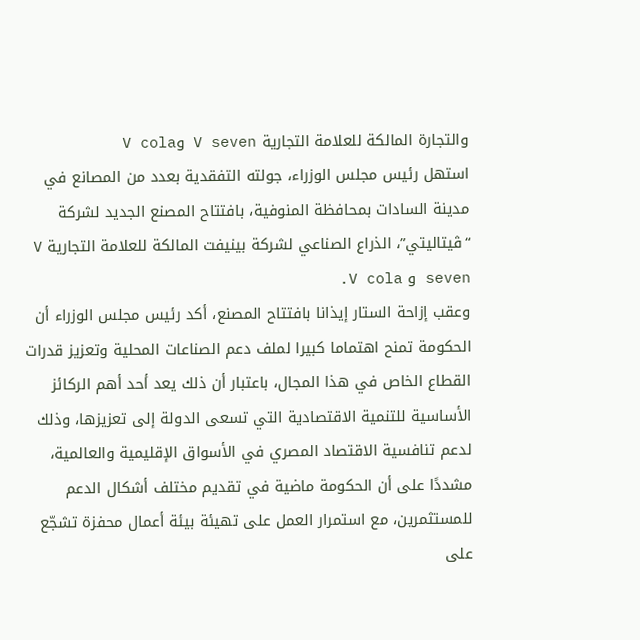والتجارة المالكة للعلامة التجارية V seven وV cola
استهل رئيس مجلس الوزراء، جولته التفقدية بعدد من المصانع في مدينة السادات بمحافظة المنوفية، بافتتاح المصنع الجديد لشركة “ڤيتاليتي”، الذراع الصناعي لشركة بينيفت المالكة للعلامة التجارية V seven و V cola.
وعقب إزاحة الستار إيذانا بافتتاح المصنع، أكد رئيس مجلس الوزراء أن الحكومة تمنح اهتماما كبيرا لملف دعم الصناعات المحلية وتعزيز قدرات القطاع الخاص في هذا المجال، باعتبار أن ذلك يعد أحد أهم الركائز الأساسية للتنمية الاقتصادية التي تسعى الدولة إلى تعزيزها، وذلك لدعم تنافسية الاقتصاد المصري في الأسواق الإقليمية والعالمية، مشددًا على أن الحكومة ماضية في تقديم مختلف أشكال الدعم للمستثمرين، مع استمرار العمل على تهيئة بيئة أعمال محفزة تشجّع على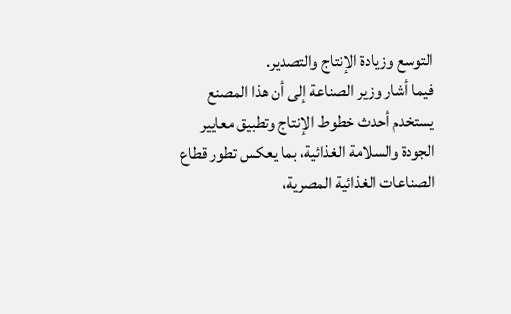التوسع وزيادة الإنتاج والتصدير.
فيما أشار وزير الصناعة إلى أن هذا المصنع يستخدم أحدث خطوط الإنتاج وتطبيق معايير الجودة والسلامة الغذائية، بما يعكس تطور قطاع الصناعات الغذائية المصرية،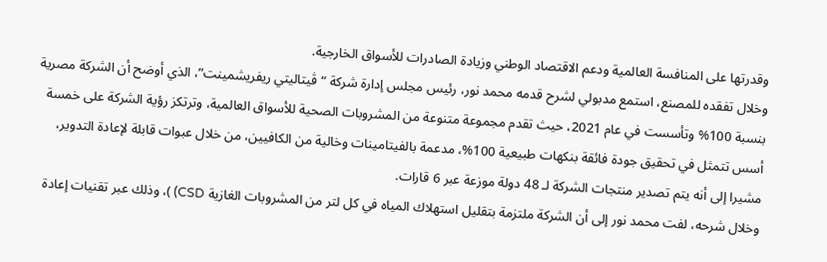وقدرتها على المنافسة العالمية ودعم الاقتصاد الوطني وزيادة الصادرات للأسواق الخارجية.
وخلال تفقده للمصنع، استمع مدبولي لشرح قدمه محمد نور، رئيس مجلس إدارة شركة “ڤيتاليتي ريفريشمينت”، الذي أوضح أن الشركة مصرية بنسبة 100% وتأسست في عام 2021، حيث تقدم مجموعة متنوعة من المشروبات الصحية للأسواق العالمية، وترتكز رؤية الشركة على خمسة أسس تتمثل في تحقيق جودة فائقة بنكهات طبيعية 100%، مدعمة بالفيتامينات وخالية من الكافيين، من خلال عبوات قابلة لإعادة التدوير، مشيرا إلى أنه يتم تصدير منتجات الشركة لـ 48 دولة موزعة عبر 6 قارات.
وخلال شرحه، لفت محمد نور إلى أن الشركة ملتزمة بتقليل استهلاك المياه في كل لتر من المشروبات الغازية CSD) )، وذلك عبر تقنيات إعادة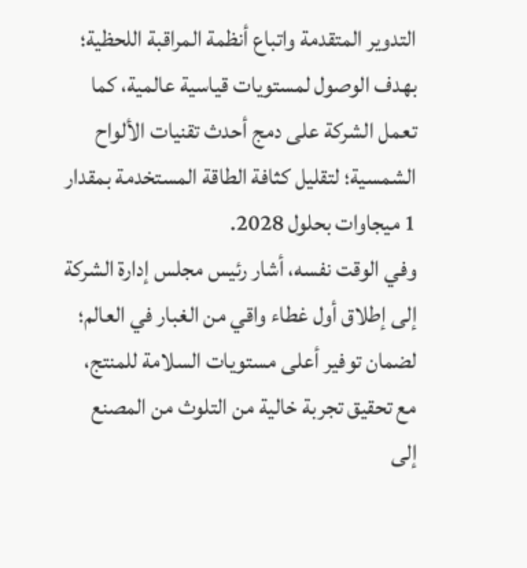التدوير المتقدمة واتباع أنظمة المراقبة اللحظية؛ بهدف الوصول لمستويات قياسية عالمية، كما تعمل الشركة على دمج أحدث تقنيات الألواح الشمسية؛ لتقليل كثافة الطاقة المستخدمة بمقدار 1 ميجاوات بحلول 2028.
وفي الوقت نفسه، أشار رئيس مجلس إدارة الشركة إلى إطلاق أول غطاء واقي من الغبار في العالم؛ لضمان توفير أعلى مستويات السلامة للمنتج، مع تحقيق تجربة خالية من التلوث من المصنع إلى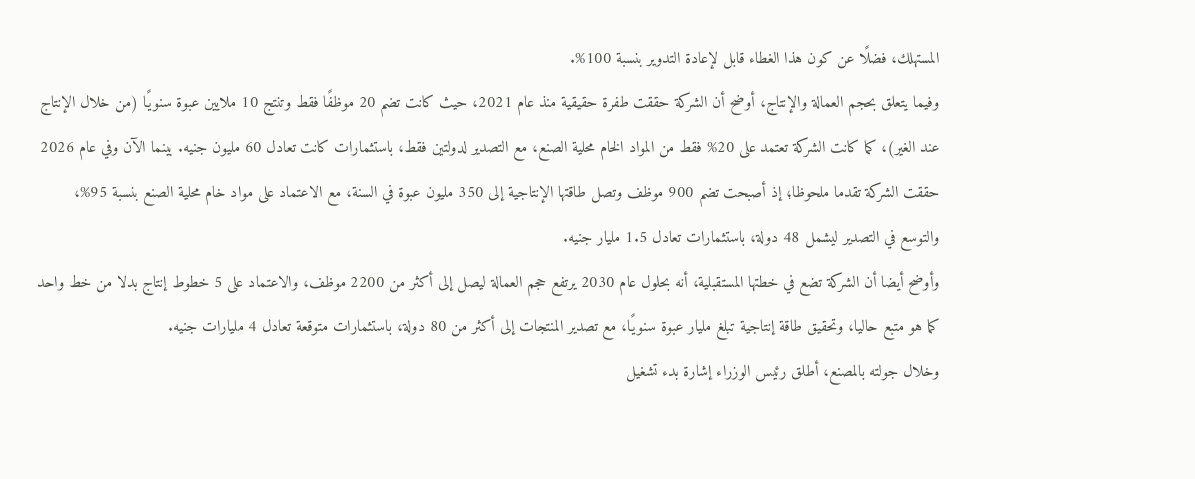المستهلك، فضلًا عن كون هذا الغطاء قابل لإعادة التدوير بنسبة 100%.
وفيما يتعلق بحجم العمالة والإنتاج، أوضح أن الشركة حققت طفرة حقيقية منذ عام 2021، حيث كانت تضم 20 موظفًا فقط وتنتج 10 ملايين عبوة سنويًا (من خلال الإنتاج عند الغير)، كما كانت الشركة تعتمد على 20% فقط من المواد الخام محلية الصنع، مع التصدير لدولتين فقط، باستثمارات كانت تعادل 60 مليون جنيه. بينما الآن وفي عام 2026 حققت الشركة تقدما ملحوظا؛ إذ أصبحت تضم 900 موظف وتصل طاقتها الإنتاجية إلى 350 مليون عبوة في السنة، مع الاعتماد على مواد خام محلية الصنع بنسبة 95%، والتوسع في التصدير ليشمل 48 دولة، باستثمارات تعادل 1.5 مليار جنيه.
وأوضح أيضا أن الشركة تضع في خطتها المستقبلية، أنه بحلول عام 2030 يرتفع حجم العمالة ليصل إلى أكثر من 2200 موظف، والاعتماد على 5 خطوط إنتاج بدلا من خط واحد كما هو متبع حاليا، وتحقيق طاقة إنتاجية تبلغ مليار عبوة سنويًا، مع تصدير المنتجات إلى أكثر من 80 دولة، باستثمارات متوقعة تعادل 4 مليارات جنيه.
وخلال جولته بالمصنع، أطلق رئيس الوزراء إشارة بدء تشغيل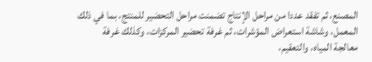المصنع، ثم تفقد عددا من مراحل الإنتاج تضمنت مراحل التحضير للمنتج، بما في ذلك المعمل، وشاشة استعراض المؤشرات، ثم غرفة تحضير المركزات، وكذلك غرفة معالجة المياه، والتعقيم،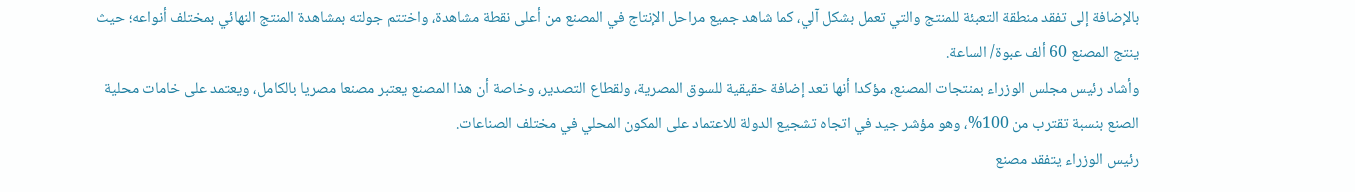بالإضافة إلى تفقد منطقة التعبئة للمنتج والتي تعمل بشكل آلي، كما شاهد جميع مراحل الإنتاج في المصنع من أعلى نقطة مشاهدة، واختتم جولته بمشاهدة المنتج النهائي بمختلف أنواعه؛ حيث ينتج المصنع 60 ألف عبوة/ الساعة.
وأشاد رئيس مجلس الوزراء بمنتجات المصنع، مؤكدا أنها تعد إضافة حقيقية للسوق المصرية، ولقطاع التصدير، وخاصة أن هذا المصنع يعتبر مصنعا مصريا بالكامل، ويعتمد على خامات محلية الصنع بنسبة تقترب من 100%، وهو مؤشر جيد في اتجاه تشجيع الدولة للاعتماد على المكون المحلي في مختلف الصناعات.
رئيس الوزراء يتفقد مصنع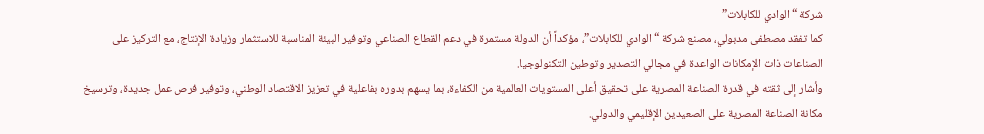شركة “الوادي للكابلات”
كما تفقد مصطفى مدبولي، مصنع شركة “الوادي للكابلات”، مؤكداً أن الدولة مستمرة في دعم القطاع الصناعي وتوفير البيئة المناسبة للاستثمار وزيادة الإنتاج، مع التركيز على الصناعات ذات الإمكانات الواعدة في مجالي التصدير وتوطين التكنولوجيا.
وأشار إلى ثقته في قدرة الصناعة المصرية على تحقيق أعلى المستويات العالمية من الكفاءة، بما يسهم بدوره بفاعلية في تعزيز الاقتصاد الوطني، وتوفير فرص عمل جديدة، وترسيخ مكانة الصناعة المصرية على الصعيدين الإقليمي والدولي.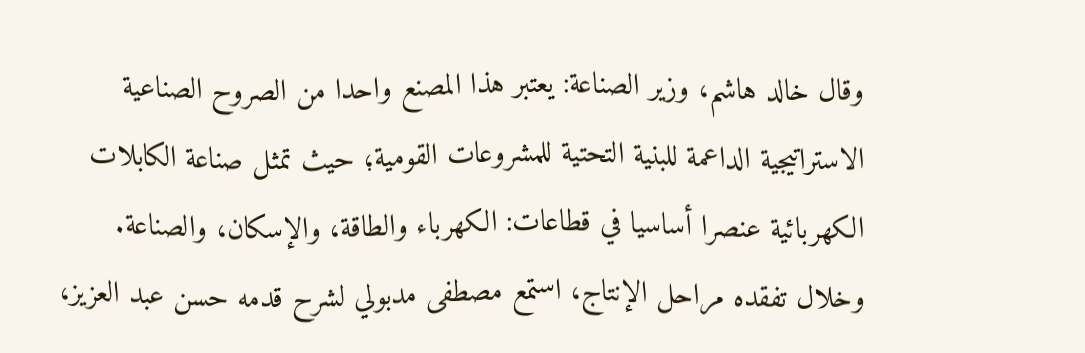وقال خالد هاشم، وزير الصناعة: يعتبر هذا المصنع واحدا من الصروح الصناعية الاستراتيجية الداعمة للبنية التحتية للمشروعات القومية؛ حيث تمثل صناعة الكابلات الكهربائية عنصرا أساسيا في قطاعات: الكهرباء والطاقة، والإسكان، والصناعة.
وخلال تفقده مراحل الإنتاج، استمع مصطفى مدبولي لشرح قدمه حسن عبد العزيز،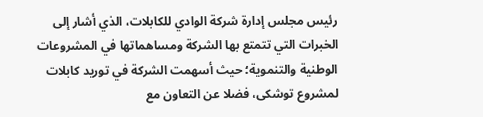رئيس مجلس إدارة شركة الوادي للكابلات، الذي أشار إلى الخبرات التي تتمتع بها الشركة ومساهماتها في المشروعات الوطنية والتنموية؛ حيث أسهمت الشركة في توريد كابلات لمشروع توشكى، فضلا عن التعاون مع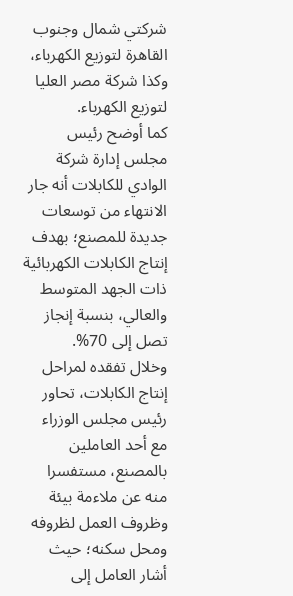شركتي شمال وجنوب القاهرة لتوزيع الكهرباء، وكذا شركة مصر العليا لتوزيع الكهرباء.
كما أوضح رئيس مجلس إدارة شركة الوادي للكابلات أنه جار الانتهاء من توسعات جديدة للمصنع؛ بهدف إنتاج الكابلات الكهربائية ذات الجهد المتوسط والعالي، بنسبة إنجاز تصل إلى 70%.
وخلال تفقده لمراحل إنتاج الكابلات، تحاور رئيس مجلس الوزراء مع أحد العاملين بالمصنع، مستفسرا منه عن ملاءمة بيئة وظروف العمل لظروفه ومحل سكنه؛ حيث أشار العامل إلى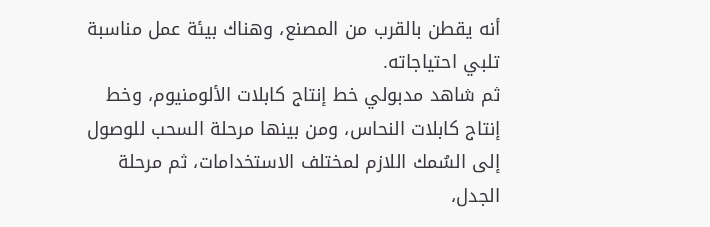أنه يقطن بالقرب من المصنع، وهناك بيئة عمل مناسبة تلبي احتياجاته.
ثم شاهد مدبولي خط إنتاج كابلات الألومنيوم، وخط إنتاج كابلات النحاس، ومن بينها مرحلة السحب للوصول إلى السُمك اللازم لمختلف الاستخدامات، ثم مرحلة الجدل،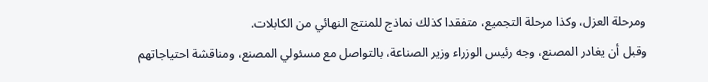ومرحلة العزل، وكذا مرحلة التجميع، متفقدا كذلك نماذج للمنتج النهائي من الكابلات.
وقبل أن يغادر المصنع، وجه رئيس الوزراء وزير الصناعة، بالتواصل مع مسئولي المصنع، ومناقشة احتياجاتهم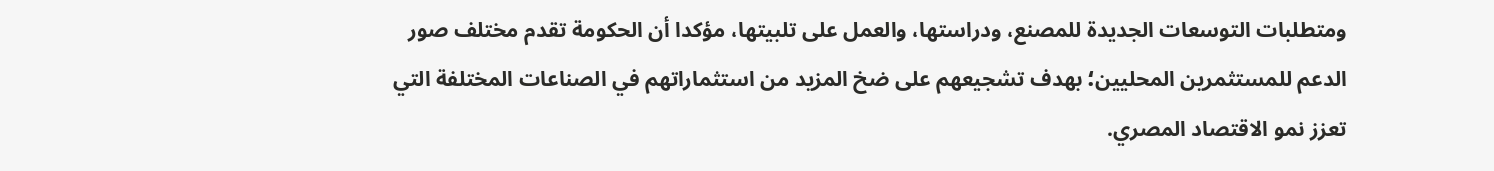ومتطلبات التوسعات الجديدة للمصنع، ودراستها، والعمل على تلبيتها، مؤكدا أن الحكومة تقدم مختلف صور الدعم للمستثمرين المحليين؛ بهدف تشجيعهم على ضخ المزيد من استثماراتهم في الصناعات المختلفة التي تعزز نمو الاقتصاد المصري.